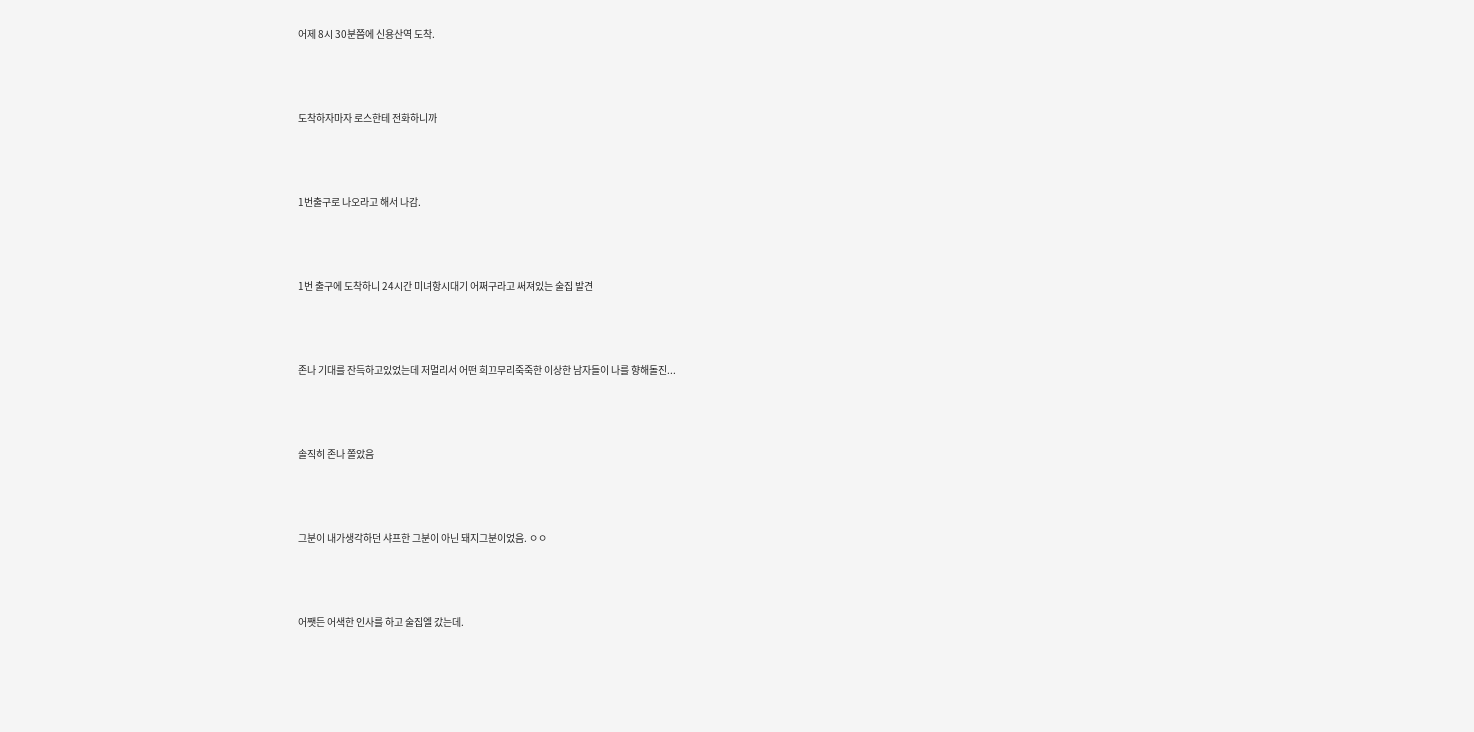어제 8시 30분쯤에 신용산역 도착.



도착하자마자 로스한테 전화하니까



1번출구로 나오라고 해서 나감.



1번 출구에 도착하니 24시간 미녀항시대기 어쩌구라고 써져있는 술집 발견



존나 기대를 잔득하고있었는데 저멀리서 어떤 희끄무리죽죽한 이상한 남자들이 나를 향해돌진...



솔직히 존나 쫄았음



그분이 내가생각하던 샤프한 그분이 아닌 돼지그분이었음. ㅇㅇ



어쨋든 어색한 인사를 하고 술집엘 갔는데.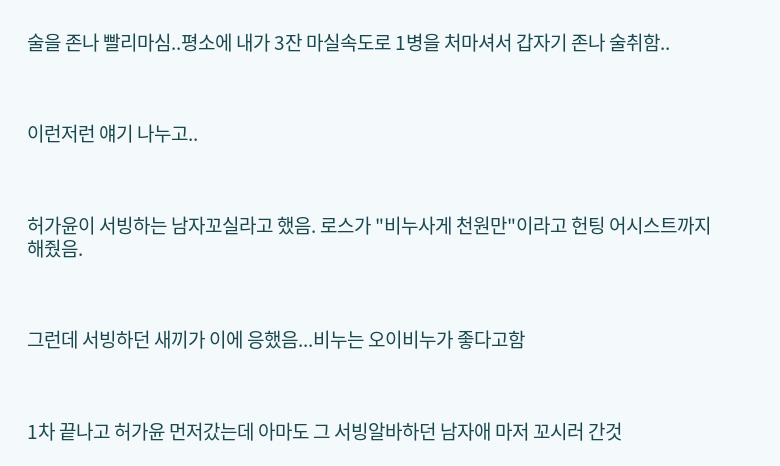술을 존나 빨리마심..평소에 내가 3잔 마실속도로 1병을 처마셔서 갑자기 존나 술취함..



이런저런 얘기 나누고..



허가윤이 서빙하는 남자꼬실라고 했음. 로스가 "비누사게 천원만"이라고 헌팅 어시스트까지 해줬음.



그런데 서빙하던 새끼가 이에 응했음...비누는 오이비누가 좋다고함



1차 끝나고 허가윤 먼저갔는데 아마도 그 서빙알바하던 남자애 마저 꼬시러 간것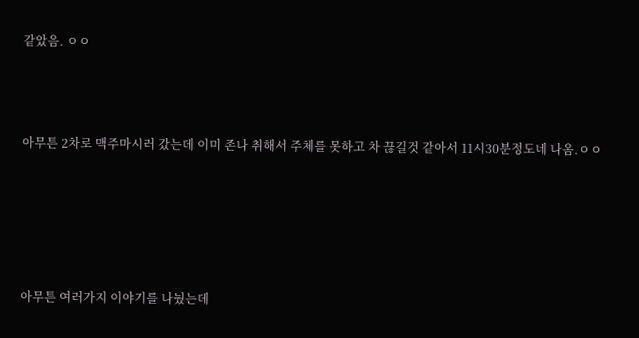같았음. ㅇㅇ



아무튼 2차로 맥주마시러 갔는데 이미 존나 취해서 주체를 못하고 차 끊길것 같아서 11시30분정도네 나옴.ㅇㅇ





아무튼 여러가지 이야기를 나눴는데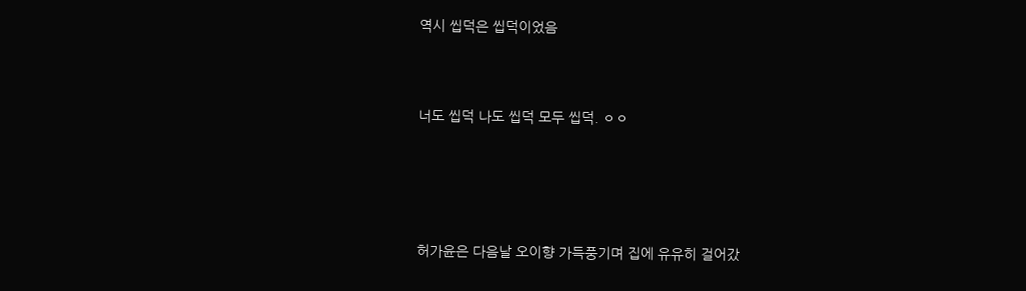역시 씹덕은 씹덕이었음



너도 씹덕 나도 씹덕 모두 씹덕. ㅇㅇ





허가윤은 다음날 오이향 가득풍기며 집에 유유히 걸어갔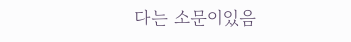다는 소문이있음